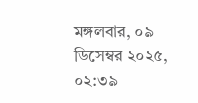মঙ্গলবার, ০৯ ডিসেম্বর ২০২৫, ০২:৩৯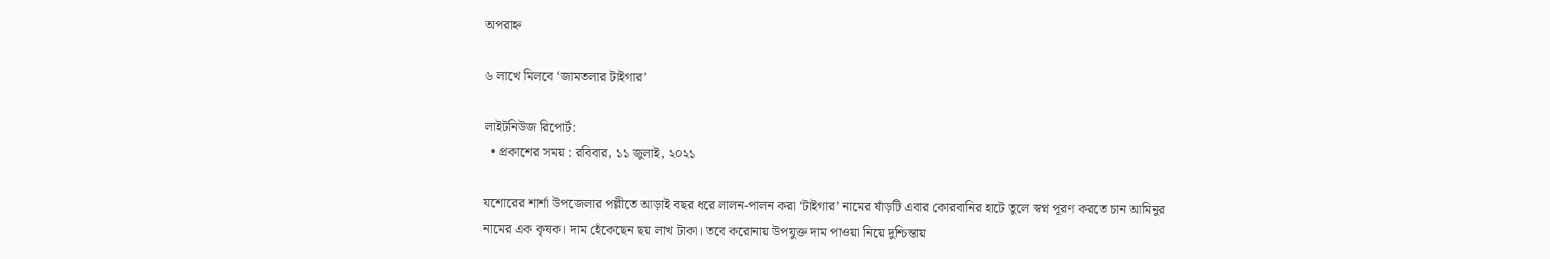অপরাহ্ন

৬ লাখে মিলবে ‘জামতলার টাইগার’

লাইটনিউজ রিপোর্ট:
  • প্রকাশের সময় : রবিবার, ১১ জুলাই, ২০২১

যশোরের শার্শা উপজেলার পল্লীতে আড়াই বছর ধরে লালন-পালন করা ‘টাইগার’ নামের ষাঁড়টি এবার কোরবানির হাটে তুলে স্বপ্ন পূরণ করতে চান আমিনুর নামের এক কৃষক। দাম হেঁকেছেন ছয় লাখ টাকা। তবে করোনায় উপযুক্ত দাম পাওয়া নিয়ে দুশ্চিন্তায়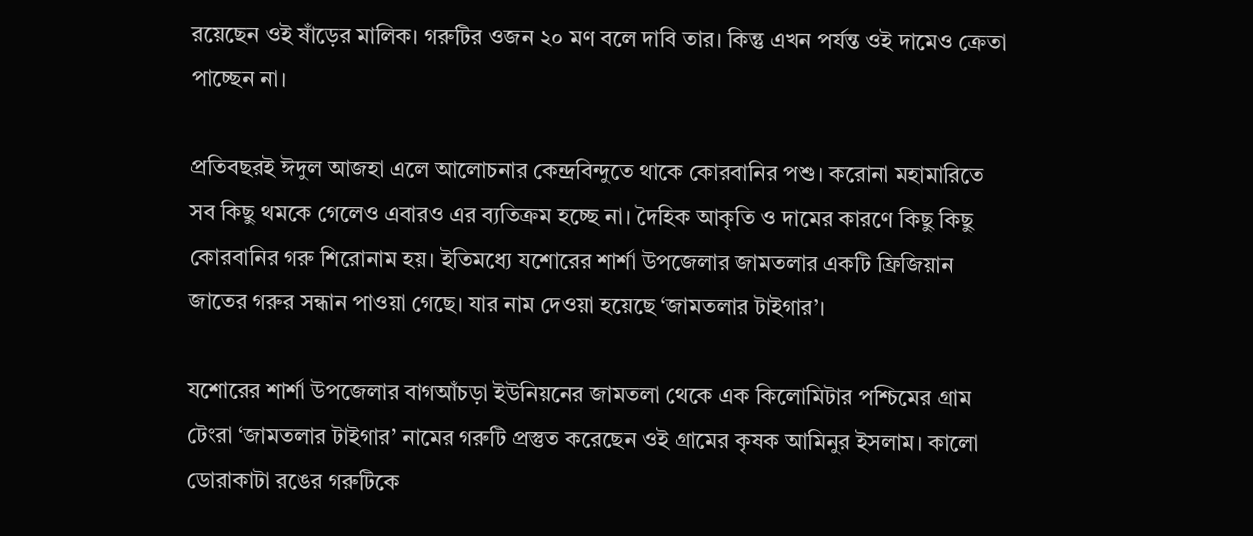রয়েছেন ওই ষাঁড়ের মালিক। গরুটির ওজন ২০ মণ বলে দাবি তার। কিন্তু এখন পর্যন্ত ওই দামেও ক্রেতা পাচ্ছেন না।

প্রতিবছরই ঈদুল আজহা এলে আলোচনার কেন্দ্রবিন্দুতে থাকে কোরবানির পশু। করোনা মহামারিতে সব কিছু থমকে গেলেও এবারও এর ব্যতিক্রম হচ্ছে না। দৈহিক আকৃতি ও দামের কারণে কিছু কিছু কোরবানির গরু শিরোনাম হয়। ইতিমধ্যে যশোরের শার্শা উপজেলার জামতলার একটি ফ্রিজিয়ান জাতের গরুর সন্ধান পাওয়া গেছে। যার নাম দেওয়া হয়েছে ‘জামতলার টাইগার’।

যশোরের শার্শা উপজেলার বাগআঁচড়া ইউনিয়নের জামতলা থেকে এক কিলোমিটার পশ্চিমের গ্রাম টেংরা ‘জামতলার টাইগার’ নামের গরুটি প্রস্তুত করেছেন ওই গ্রামের কৃষক আমিনুর ইসলাম। কালো ডোরাকাটা রঙের গরুটিকে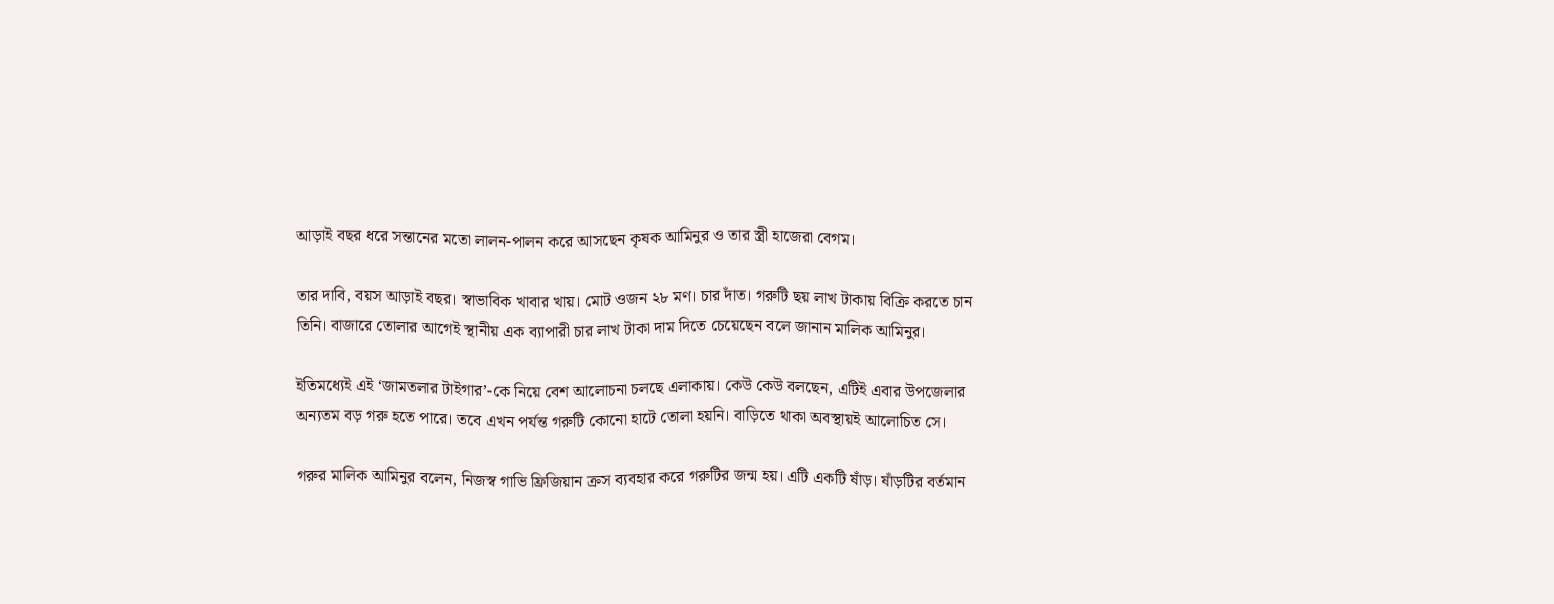আড়াই বছর ধরে সন্তানের মতো লালন-পালন করে আসছেন কৃষক আমিনুর ও তার স্ত্রী হাজেরা বেগম।

তার দাবি, বয়স আড়াই বছর। স্বাভাবিক খাবার খায়। মোট ওজন ২৮ মণ। চার দাঁত। গরুটি ছয় লাখ টাকায় বিক্রি করতে চান তিনি। বাজারে তোলার আগেই স্থানীয় এক ব্যাপারী চার লাখ টাকা দাম দিতে চেয়েছেন বলে জানান মালিক আমিনুর।

ইতিমধ্যেই এই ‘জামতলার টাইগার’-কে নিয়ে বেশ আলোচনা চলছে এলাকায়। কেউ কেউ বলছেন, এটিই এবার উপজেলার অন্যতম বড় গরু হতে পারে। তবে এখন পর্যন্ত গরুটি কোনো হাটে তোলা হয়নি। বাড়িতে থাকা অবস্থায়ই আলোচিত সে।

গরুর মালিক আমিনুর বলেন, নিজস্ব গাভি ফ্রিজিয়ান ক্রস ব্যবহার করে গরুটির জন্ম হয়। এটি একটি ষাঁড়। ষাঁড়টির বর্তমান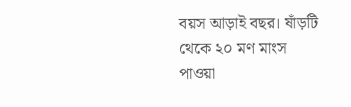বয়স আড়াই বছর। ষাঁড়টি থেকে ২০ মণ মাংস পাওয়া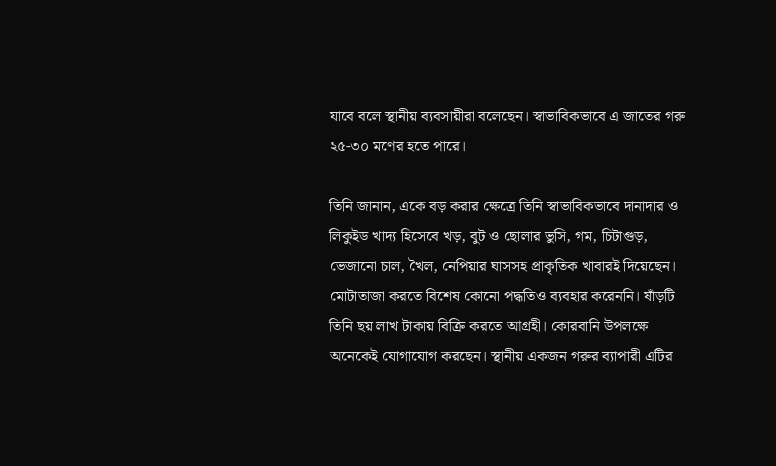যাবে বলে স্থানীয় ব্যবসায়ীরা বলেছেন। স্বাভাবিকভাবে এ জাতের গরু ২৫-৩০ মণের হতে পারে।

তিনি জানান, একে বড় করার ক্ষেত্রে তিনি স্বাভাবিকভাবে দানাদার ও লিকুইড খাদ্য হিসেবে খড়, বুট ও ছোলার ভুসি, গম, চিটাগুড়, ভেজানো চাল, খৈল, নেপিয়ার ঘাসসহ প্রাকৃতিক খাবারই দিয়েছেন। মোটাতাজা করতে বিশেষ কোনো পদ্ধতিও ব্যবহার করেননি। ষাঁড়টি তিনি ছয় লাখ টাকায় বিক্রি করতে আগ্রহী। কোরবানি উপলক্ষে অনেকেই যোগাযোগ করছেন। স্থানীয় একজন গরুর ব্যাপারী এটির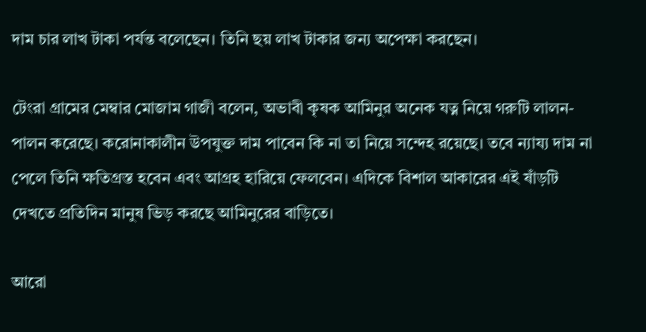দাম চার লাখ টাকা পর্যন্ত বলেছেন। তিনি ছয় লাখ টাকার জন্য অপেক্ষা করছেন।

টেংরা গ্রামের মেম্বার মোজাম গাজী বলেন, অভাবী কৃষক আমিনুর অনেক যত্ন নিয়ে গরুটি লালন-পালন করেছে। করোনাকালীন উপযুক্ত দাম পাবেন কি না তা নিয়ে সন্দেহ রয়েছে। তবে ন্যায্য দাম না পেলে তিনি ক্ষতিগ্রস্ত হবেন এবং আগ্রহ হারিয়ে ফেলবেন। এদিকে বিশাল আকারের এই ষাঁড়টি দেখতে প্রতিদিন মানুষ ভিড় করছে আমিনুরের বাড়িতে।

আরো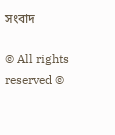সংবাদ

© All rights reserved ©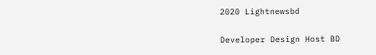2020 Lightnewsbd

Developer Design Host BD